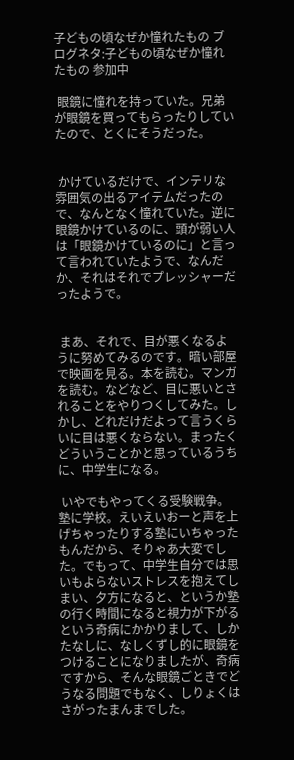子どもの頃なぜか憧れたもの ブログネタ:子どもの頃なぜか憧れたもの 参加中

 眼鏡に憧れを持っていた。兄弟が眼鏡を買ってもらったりしていたので、とくにそうだった。


 かけているだけで、インテリな雰囲気の出るアイテムだったので、なんとなく憧れていた。逆に眼鏡かけているのに、頭が弱い人は「眼鏡かけているのに」と言って言われていたようで、なんだか、それはそれでプレッシャーだったようで。


 まあ、それで、目が悪くなるように努めてみるのです。暗い部屋で映画を見る。本を読む。マンガを読む。などなど、目に悪いとされることをやりつくしてみた。しかし、どれだけだよって言うくらいに目は悪くならない。まったくどういうことかと思っているうちに、中学生になる。

 いやでもやってくる受験戦争。塾に学校。えいえいおーと声を上げちゃったりする塾にいちゃったもんだから、そりゃあ大変でした。でもって、中学生自分では思いもよらないストレスを抱えてしまい、夕方になると、というか塾の行く時間になると視力が下がるという奇病にかかりまして、しかたなしに、なしくずし的に眼鏡をつけることになりましたが、奇病ですから、そんな眼鏡ごときでどうなる問題でもなく、しりょくはさがったまんまでした。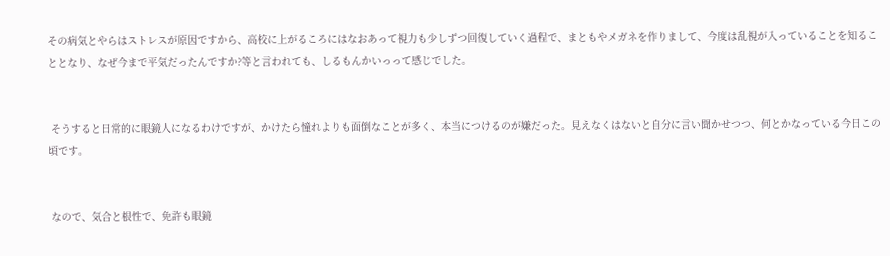その病気とやらはストレスが原因ですから、高校に上がるころにはなおあって視力も少しずつ回復していく過程で、まともやメガネを作りまして、今度は乱視が入っていることを知ることとなり、なぜ今まで平気だったんですか?等と言われても、しるもんかいっって感じでした。


 そうすると日常的に眼鏡人になるわけですが、かけたら憧れよりも面倒なことが多く、本当につけるのが嫌だった。見えなくはないと自分に言い聞かせつつ、何とかなっている今日この頃です。


 なので、気合と根性で、免許も眼鏡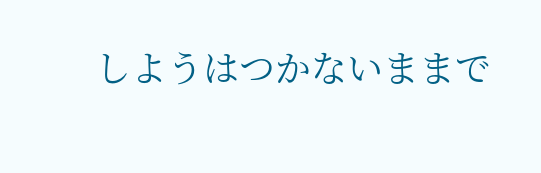しようはつかないままで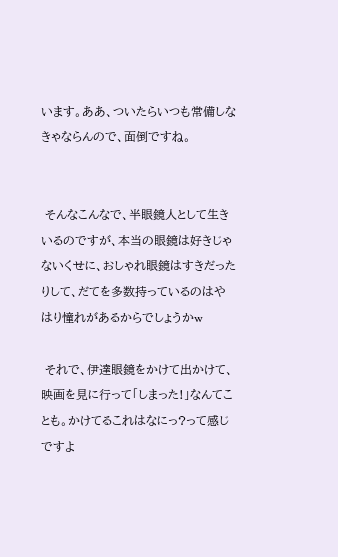います。ああ、ついたらいつも常備しなきゃならんので、面倒ですね。


 そんなこんなで、半眼鏡人として生きいるのですが、本当の眼鏡は好きじゃないくせに、おしゃれ眼鏡はすきだったりして、だてを多数持っているのはやはり憧れがあるからでしょうかw

 それで、伊達眼鏡をかけて出かけて、映画を見に行って「しまった!」なんてことも。かけてるこれはなにっ?って感じですよ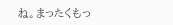ね。まったくもっ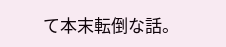て本末転倒な話。